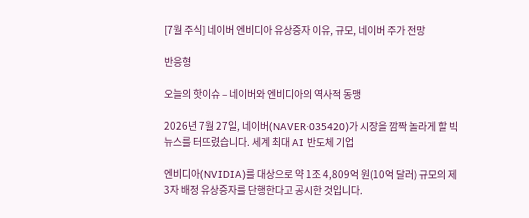[7월 주식] 네이버 엔비디아 유상증자 이유, 규모, 네이버 주가 전망

반응형

오늘의 핫이슈 – 네이버와 엔비디아의 역사적 동맹

2026년 7월 27일, 네이버(NAVER·035420)가 시장을 깜짝 놀라게 할 빅뉴스를 터뜨렸습니다. 세계 최대 AI 반도체 기업

엔비디아(NVIDIA)를 대상으로 약 1조 4,809억 원(10억 달러) 규모의 제3자 배정 유상증자를 단행한다고 공시한 것입니다.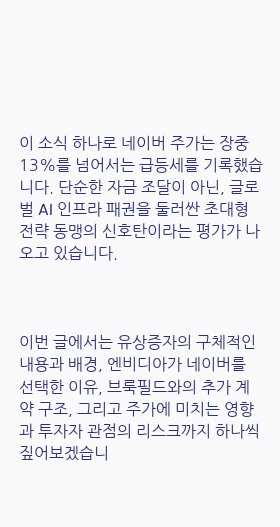이 소식 하나로 네이버 주가는 장중 13%를 넘어서는 급등세를 기록했습니다. 단순한 자금 조달이 아닌, 글로벌 AI 인프라 패권을 둘러싼 초대형 전략 동맹의 신호탄이라는 평가가 나오고 있습니다.



이번 글에서는 유상증자의 구체적인 내용과 배경, 엔비디아가 네이버를 선택한 이유, 브룩필드와의 추가 계약 구조, 그리고 주가에 미치는 영향과 투자자 관점의 리스크까지 하나씩 짚어보겠습니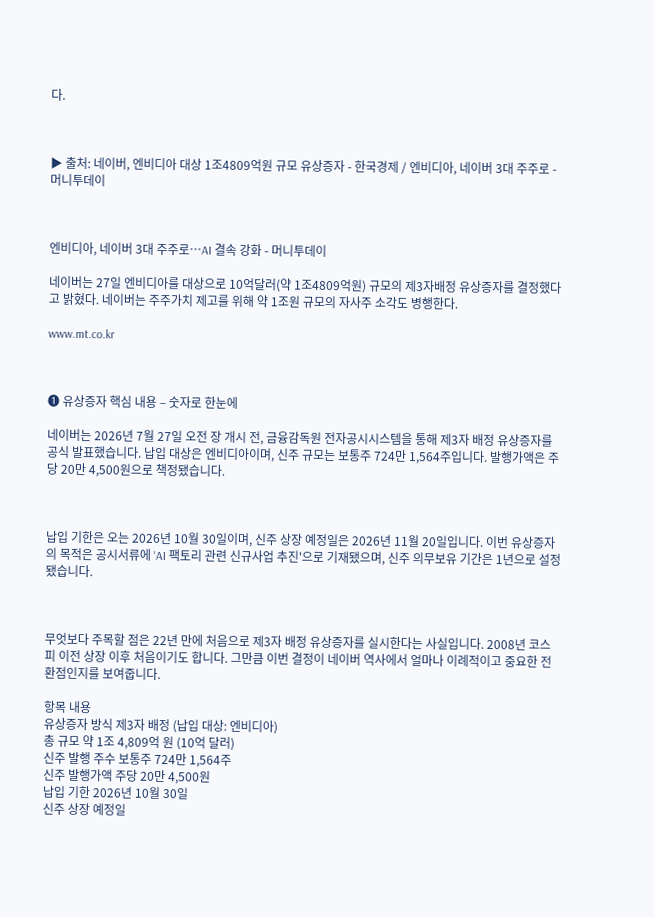다.



▶ 출처: 네이버, 엔비디아 대상 1조4809억원 규모 유상증자 - 한국경제 / 엔비디아, 네이버 3대 주주로 - 머니투데이



엔비디아, 네이버 3대 주주로…AI 결속 강화 - 머니투데이

네이버는 27일 엔비디아를 대상으로 10억달러(약 1조4809억원) 규모의 제3자배정 유상증자를 결정했다고 밝혔다. 네이버는 주주가치 제고를 위해 약 1조원 규모의 자사주 소각도 병행한다.

www.mt.co.kr



❶ 유상증자 핵심 내용 – 숫자로 한눈에

네이버는 2026년 7월 27일 오전 장 개시 전, 금융감독원 전자공시시스템을 통해 제3자 배정 유상증자를 공식 발표했습니다. 납입 대상은 엔비디아이며, 신주 규모는 보통주 724만 1,564주입니다. 발행가액은 주당 20만 4,500원으로 책정됐습니다.



납입 기한은 오는 2026년 10월 30일이며, 신주 상장 예정일은 2026년 11월 20일입니다. 이번 유상증자의 목적은 공시서류에 'AI 팩토리 관련 신규사업 추진'으로 기재됐으며, 신주 의무보유 기간은 1년으로 설정됐습니다.



무엇보다 주목할 점은 22년 만에 처음으로 제3자 배정 유상증자를 실시한다는 사실입니다. 2008년 코스피 이전 상장 이후 처음이기도 합니다. 그만큼 이번 결정이 네이버 역사에서 얼마나 이례적이고 중요한 전환점인지를 보여줍니다.

항목 내용
유상증자 방식 제3자 배정 (납입 대상: 엔비디아)
총 규모 약 1조 4,809억 원 (10억 달러)
신주 발행 주수 보통주 724만 1,564주
신주 발행가액 주당 20만 4,500원
납입 기한 2026년 10월 30일
신주 상장 예정일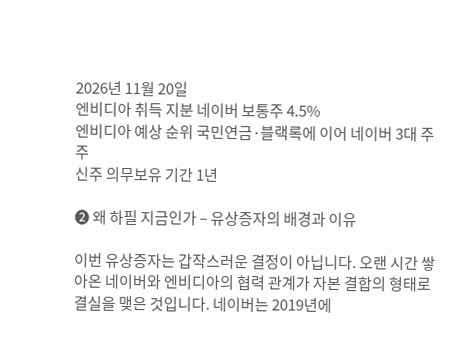2026년 11월 20일
엔비디아 취득 지분 네이버 보통주 4.5%
엔비디아 예상 순위 국민연금·블랙록에 이어 네이버 3대 주주
신주 의무보유 기간 1년

❷ 왜 하필 지금인가 – 유상증자의 배경과 이유

이번 유상증자는 갑작스러운 결정이 아닙니다. 오랜 시간 쌓아온 네이버와 엔비디아의 협력 관계가 자본 결합의 형태로 결실을 맺은 것입니다. 네이버는 2019년에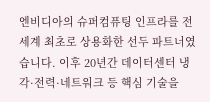엔비디아의 슈퍼컴퓨팅 인프라를 전 세계 최초로 상용화한 선두 파트너였습니다. 이후 20년간 데이터센터 냉각·전력·네트워크 등 핵심 기술을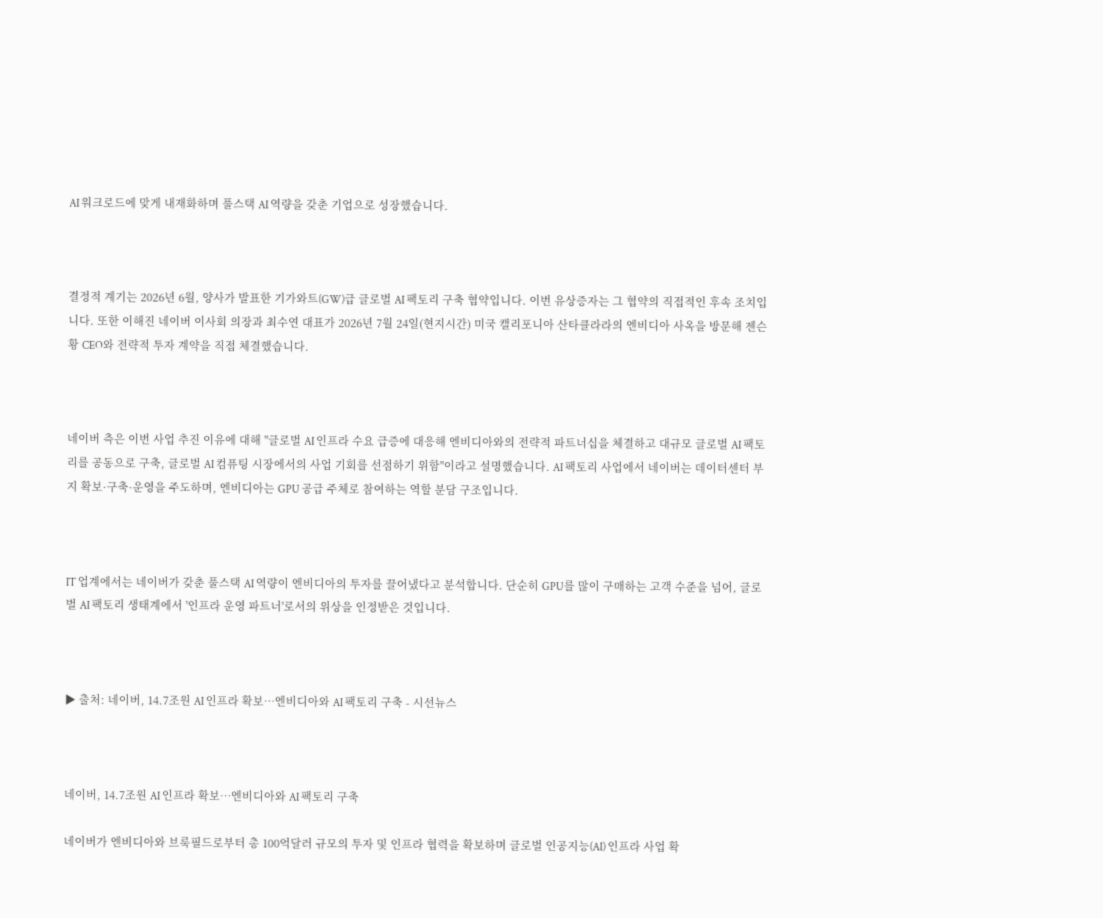AI 워크로드에 맞게 내재화하며 풀스택 AI 역량을 갖춘 기업으로 성장했습니다.



결정적 계기는 2026년 6월, 양사가 발표한 기가와트(GW)급 글로벌 AI 팩토리 구축 협약입니다. 이번 유상증자는 그 협약의 직접적인 후속 조치입니다. 또한 이해진 네이버 이사회 의장과 최수연 대표가 2026년 7월 24일(현지시간) 미국 캘리포니아 산타클라라의 엔비디아 사옥을 방문해 젠슨 황 CEO와 전략적 투자 계약을 직접 체결했습니다.



네이버 측은 이번 사업 추진 이유에 대해 "글로벌 AI 인프라 수요 급증에 대응해 엔비디아와의 전략적 파트너십을 체결하고 대규모 글로벌 AI 팩토리를 공동으로 구축, 글로벌 AI 컴퓨팅 시장에서의 사업 기회를 선점하기 위함"이라고 설명했습니다. AI 팩토리 사업에서 네이버는 데이터센터 부지 확보·구축·운영을 주도하며, 엔비디아는 GPU 공급 주체로 참여하는 역할 분담 구조입니다.



IT 업계에서는 네이버가 갖춘 풀스택 AI 역량이 엔비디아의 투자를 끌어냈다고 분석합니다. 단순히 GPU를 많이 구매하는 고객 수준을 넘어, 글로벌 AI 팩토리 생태계에서 '인프라 운영 파트너'로서의 위상을 인정받은 것입니다.



▶ 출처: 네이버, 14.7조원 AI 인프라 확보…엔비디아와 AI 팩토리 구축 - 시선뉴스



네이버, 14.7조원 AI 인프라 확보…엔비디아와 AI 팩토리 구축

네이버가 엔비디아와 브룩필드로부터 총 100억달러 규모의 투자 및 인프라 협력을 확보하며 글로벌 인공지능(AI) 인프라 사업 확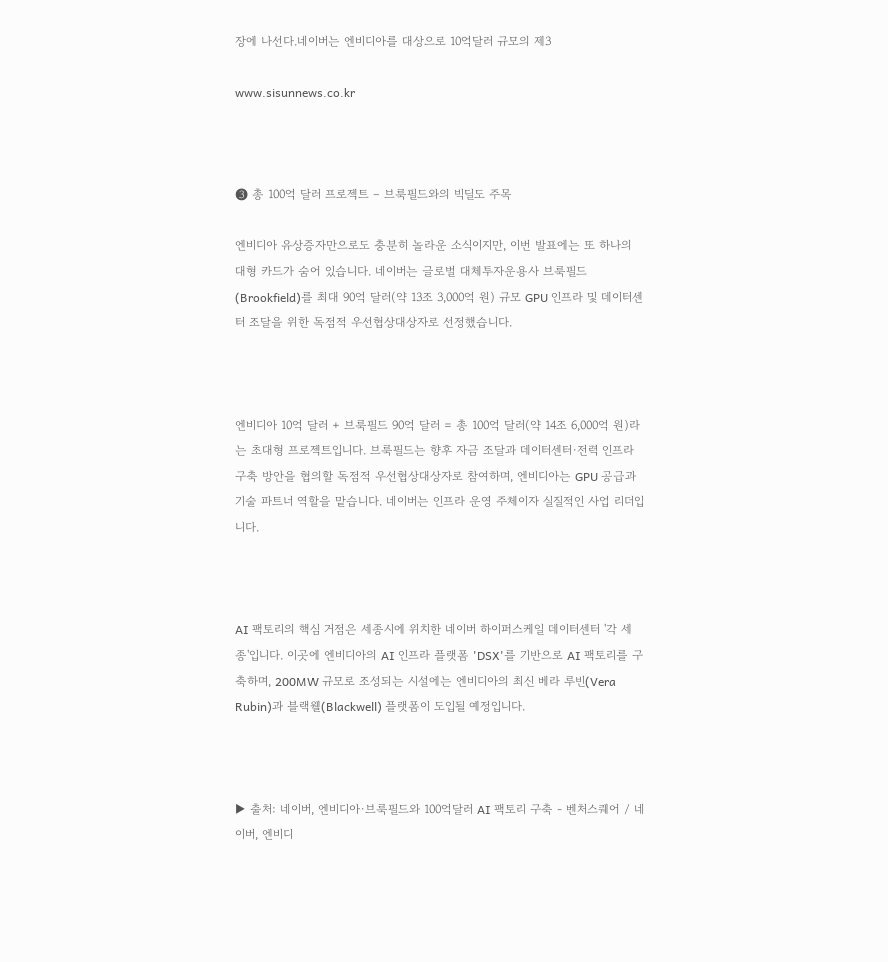장에 나선다.네이버는 엔비디아를 대상으로 10억달러 규모의 제3

www.sisunnews.co.kr



❸ 총 100억 달러 프로젝트 – 브룩필드와의 빅딜도 주목

엔비디아 유상증자만으로도 충분히 놀라운 소식이지만, 이번 발표에는 또 하나의 대형 카드가 숨어 있습니다. 네이버는 글로벌 대체투자운용사 브룩필드(Brookfield)를 최대 90억 달러(약 13조 3,000억 원) 규모 GPU 인프라 및 데이터센터 조달을 위한 독점적 우선협상대상자로 선정했습니다.



엔비디아 10억 달러 + 브룩필드 90억 달러 = 총 100억 달러(약 14조 6,000억 원)라는 초대형 프로젝트입니다. 브룩필드는 향후 자금 조달과 데이터센터·전력 인프라 구축 방안을 협의할 독점적 우선협상대상자로 참여하며, 엔비디아는 GPU 공급과 기술 파트너 역할을 맡습니다. 네이버는 인프라 운영 주체이자 실질적인 사업 리더입니다.



AI 팩토리의 핵심 거점은 세종시에 위치한 네이버 하이퍼스케일 데이터센터 '각 세종'입니다. 이곳에 엔비디아의 AI 인프라 플랫폼 'DSX'를 기반으로 AI 팩토리를 구축하며, 200MW 규모로 조성되는 시설에는 엔비디아의 최신 베라 루빈(Vera Rubin)과 블랙웰(Blackwell) 플랫폼이 도입될 예정입니다.



▶ 출처: 네이버, 엔비디아·브룩필드와 100억달러 AI 팩토리 구축 - 벤처스퀘어 / 네이버, 엔비디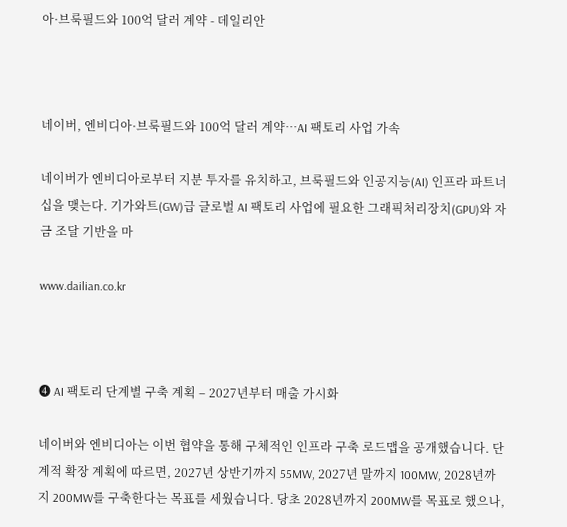아·브룩필드와 100억 달러 계약 - 데일리안



네이버, 엔비디아·브룩필드와 100억 달러 계약…AI 팩토리 사업 가속

네이버가 엔비디아로부터 지분 투자를 유치하고, 브룩필드와 인공지능(AI) 인프라 파트너십을 맺는다. 기가와트(GW)급 글로벌 AI 팩토리 사업에 필요한 그래픽처리장치(GPU)와 자금 조달 기반을 마

www.dailian.co.kr



❹ AI 팩토리 단계별 구축 계획 – 2027년부터 매출 가시화

네이버와 엔비디아는 이번 협약을 통해 구체적인 인프라 구축 로드맵을 공개했습니다. 단계적 확장 계획에 따르면, 2027년 상반기까지 55MW, 2027년 말까지 100MW, 2028년까지 200MW를 구축한다는 목표를 세웠습니다. 당초 2028년까지 200MW를 목표로 했으나,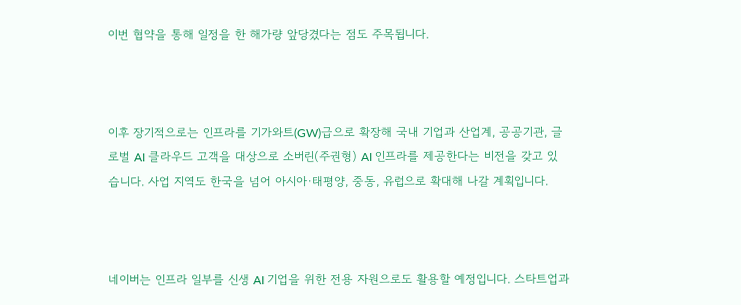이번 협약을 통해 일정을 한 해가량 앞당겼다는 점도 주목됩니다.



이후 장기적으로는 인프라를 기가와트(GW)급으로 확장해 국내 기업과 산업계, 공공기관, 글로벌 AI 클라우드 고객을 대상으로 소버린(주권형) AI 인프라를 제공한다는 비전을 갖고 있습니다. 사업 지역도 한국을 넘어 아시아·태평양, 중동, 유럽으로 확대해 나갈 계획입니다.



네이버는 인프라 일부를 신생 AI 기업을 위한 전용 자원으로도 활용할 예정입니다. 스타트업과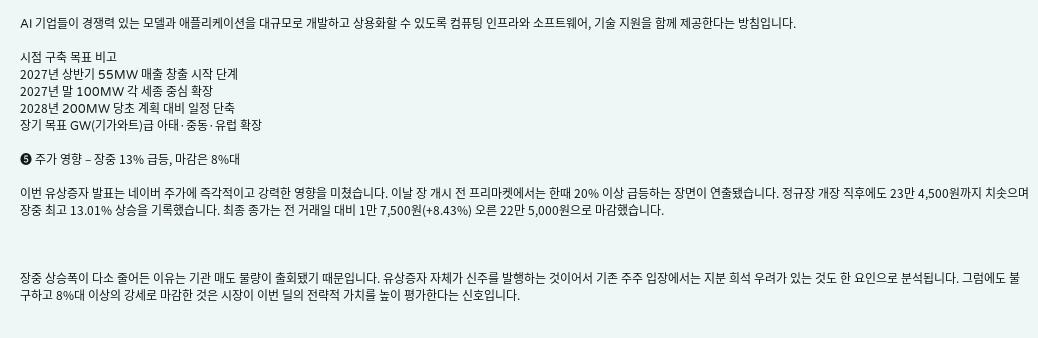AI 기업들이 경쟁력 있는 모델과 애플리케이션을 대규모로 개발하고 상용화할 수 있도록 컴퓨팅 인프라와 소프트웨어, 기술 지원을 함께 제공한다는 방침입니다.

시점 구축 목표 비고
2027년 상반기 55MW 매출 창출 시작 단계
2027년 말 100MW 각 세종 중심 확장
2028년 200MW 당초 계획 대비 일정 단축
장기 목표 GW(기가와트)급 아태·중동·유럽 확장

❺ 주가 영향 – 장중 13% 급등, 마감은 8%대

이번 유상증자 발표는 네이버 주가에 즉각적이고 강력한 영향을 미쳤습니다. 이날 장 개시 전 프리마켓에서는 한때 20% 이상 급등하는 장면이 연출됐습니다. 정규장 개장 직후에도 23만 4,500원까지 치솟으며 장중 최고 13.01% 상승을 기록했습니다. 최종 종가는 전 거래일 대비 1만 7,500원(+8.43%) 오른 22만 5,000원으로 마감했습니다.



장중 상승폭이 다소 줄어든 이유는 기관 매도 물량이 출회됐기 때문입니다. 유상증자 자체가 신주를 발행하는 것이어서 기존 주주 입장에서는 지분 희석 우려가 있는 것도 한 요인으로 분석됩니다. 그럼에도 불구하고 8%대 이상의 강세로 마감한 것은 시장이 이번 딜의 전략적 가치를 높이 평가한다는 신호입니다.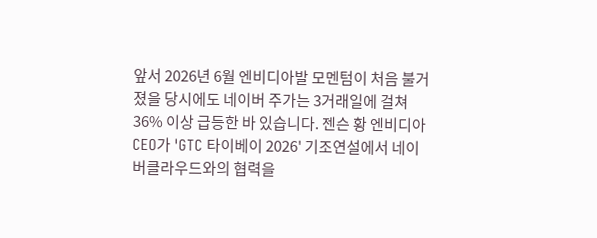앞서 2026년 6월 엔비디아발 모멘텀이 처음 불거졌을 당시에도 네이버 주가는 3거래일에 걸쳐 36% 이상 급등한 바 있습니다. 젠슨 황 엔비디아 CEO가 'GTC 타이베이 2026' 기조연설에서 네이버클라우드와의 협력을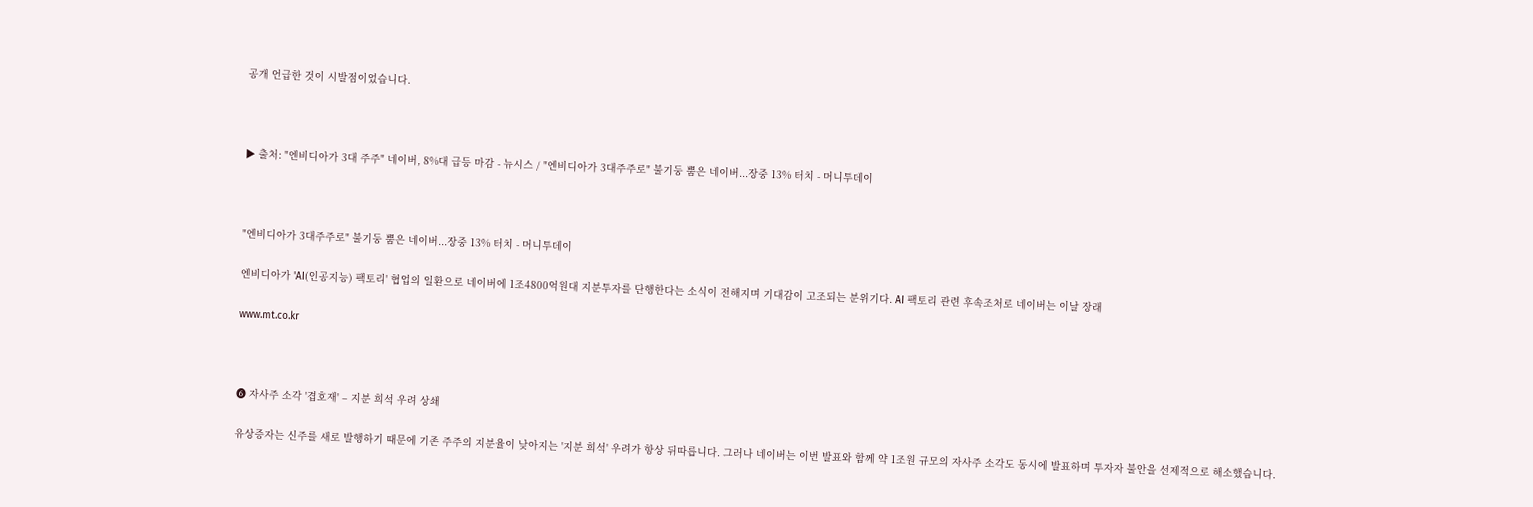공개 언급한 것이 시발점이었습니다.



▶ 출처: "엔비디아가 3대 주주" 네이버, 8%대 급등 마감 - 뉴시스 / "엔비디아가 3대주주로" 불기둥 뿜은 네이버...장중 13% 터치 - 머니투데이



"엔비디아가 3대주주로" 불기둥 뿜은 네이버...장중 13% 터치 - 머니투데이

엔비디아가 'AI(인공지능) 팩토리' 협업의 일환으로 네이버에 1조4800억원대 지분투자를 단행한다는 소식이 전해지며 기대감이 고조되는 분위기다. AI 팩토리 관련 후속조처로 네이버는 이날 장래

www.mt.co.kr



❻ 자사주 소각 '겹호재' – 지분 희석 우려 상쇄

유상증자는 신주를 새로 발행하기 때문에 기존 주주의 지분율이 낮아지는 '지분 희석' 우려가 항상 뒤따릅니다. 그러나 네이버는 이번 발표와 함께 약 1조원 규모의 자사주 소각도 동시에 발표하며 투자자 불안을 선제적으로 해소했습니다.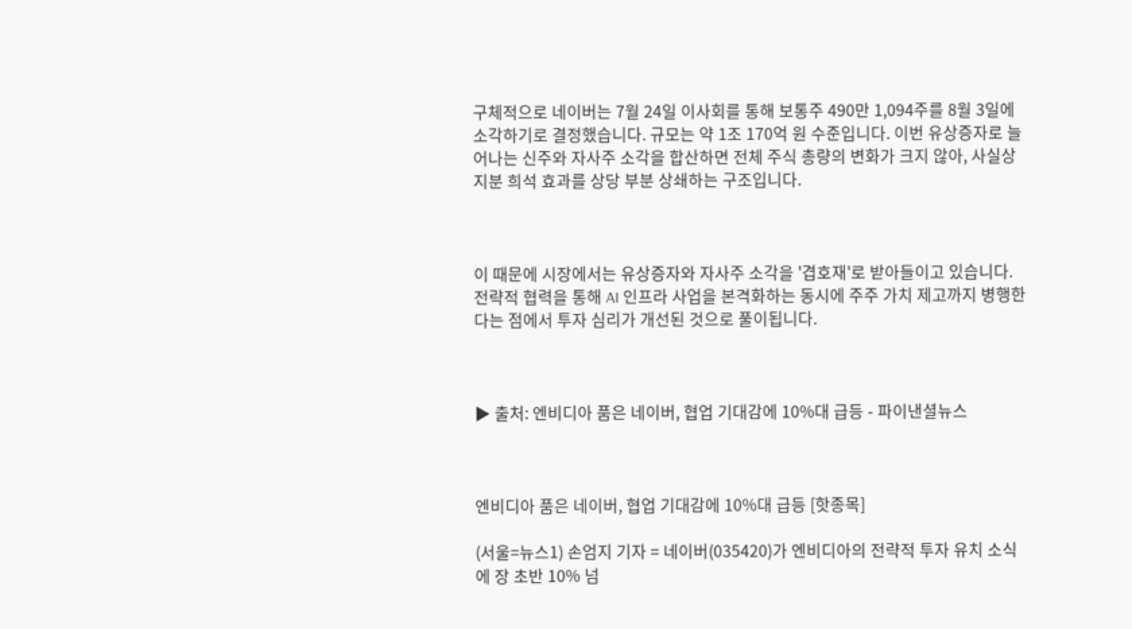구체적으로 네이버는 7월 24일 이사회를 통해 보통주 490만 1,094주를 8월 3일에 소각하기로 결정했습니다. 규모는 약 1조 170억 원 수준입니다. 이번 유상증자로 늘어나는 신주와 자사주 소각을 합산하면 전체 주식 총량의 변화가 크지 않아, 사실상 지분 희석 효과를 상당 부분 상쇄하는 구조입니다.



이 때문에 시장에서는 유상증자와 자사주 소각을 '겹호재'로 받아들이고 있습니다. 전략적 협력을 통해 AI 인프라 사업을 본격화하는 동시에 주주 가치 제고까지 병행한다는 점에서 투자 심리가 개선된 것으로 풀이됩니다.



▶ 출처: 엔비디아 품은 네이버, 협업 기대감에 10%대 급등 - 파이낸셜뉴스



엔비디아 품은 네이버, 협업 기대감에 10%대 급등 [핫종목]

(서울=뉴스1) 손엄지 기자 = 네이버(035420)가 엔비디아의 전략적 투자 유치 소식에 장 초반 10% 넘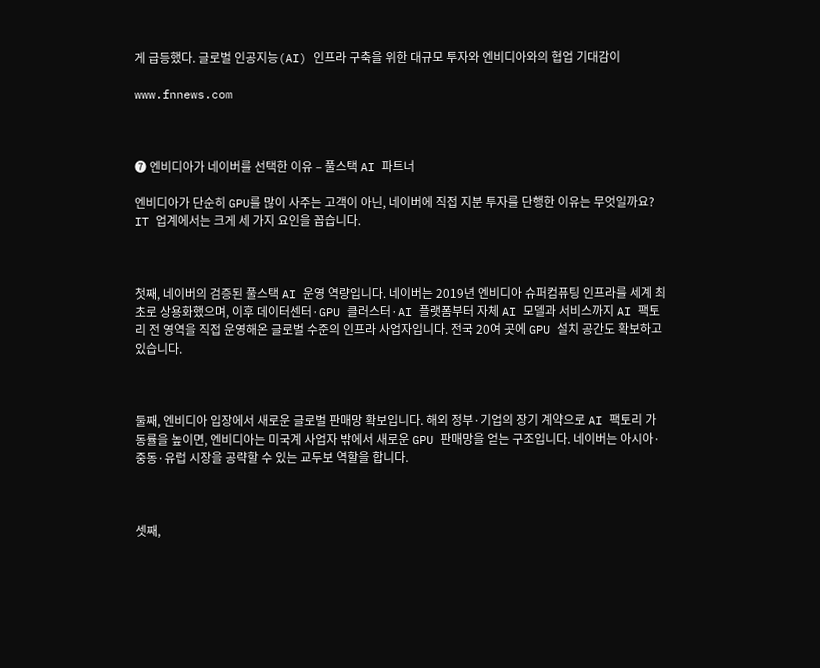게 급등했다. 글로벌 인공지능(AI) 인프라 구축을 위한 대규모 투자와 엔비디아와의 협업 기대감이

www.fnnews.com



❼ 엔비디아가 네이버를 선택한 이유 – 풀스택 AI 파트너

엔비디아가 단순히 GPU를 많이 사주는 고객이 아닌, 네이버에 직접 지분 투자를 단행한 이유는 무엇일까요? IT 업계에서는 크게 세 가지 요인을 꼽습니다.



첫째, 네이버의 검증된 풀스택 AI 운영 역량입니다. 네이버는 2019년 엔비디아 슈퍼컴퓨팅 인프라를 세계 최초로 상용화했으며, 이후 데이터센터·GPU 클러스터·AI 플랫폼부터 자체 AI 모델과 서비스까지 AI 팩토리 전 영역을 직접 운영해온 글로벌 수준의 인프라 사업자입니다. 전국 20여 곳에 GPU 설치 공간도 확보하고 있습니다.



둘째, 엔비디아 입장에서 새로운 글로벌 판매망 확보입니다. 해외 정부·기업의 장기 계약으로 AI 팩토리 가동률을 높이면, 엔비디아는 미국계 사업자 밖에서 새로운 GPU 판매망을 얻는 구조입니다. 네이버는 아시아·중동·유럽 시장을 공략할 수 있는 교두보 역할을 합니다.



셋째,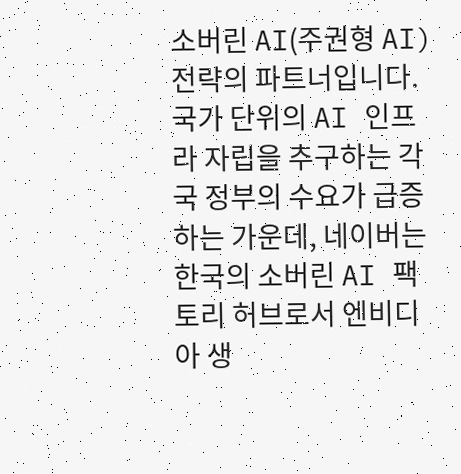소버린 AI(주권형 AI) 전략의 파트너입니다. 국가 단위의 AI 인프라 자립을 추구하는 각국 정부의 수요가 급증하는 가운데, 네이버는 한국의 소버린 AI 팩토리 허브로서 엔비디아 생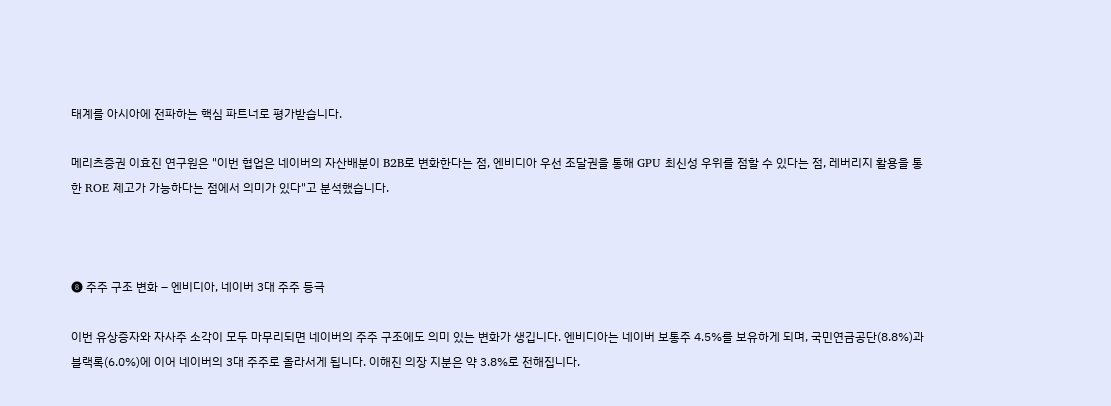태계를 아시아에 전파하는 핵심 파트너로 평가받습니다.

메리츠증권 이효진 연구원은 "이번 협업은 네이버의 자산배분이 B2B로 변화한다는 점, 엔비디아 우선 조달권을 통해 GPU 최신성 우위를 점할 수 있다는 점, 레버리지 활용을 통한 ROE 제고가 가능하다는 점에서 의미가 있다"고 분석했습니다.



❽ 주주 구조 변화 – 엔비디아, 네이버 3대 주주 등극

이번 유상증자와 자사주 소각이 모두 마무리되면 네이버의 주주 구조에도 의미 있는 변화가 생깁니다. 엔비디아는 네이버 보통주 4.5%를 보유하게 되며, 국민연금공단(8.8%)과 블랙록(6.0%)에 이어 네이버의 3대 주주로 올라서게 됩니다. 이해진 의장 지분은 약 3.8%로 전해집니다.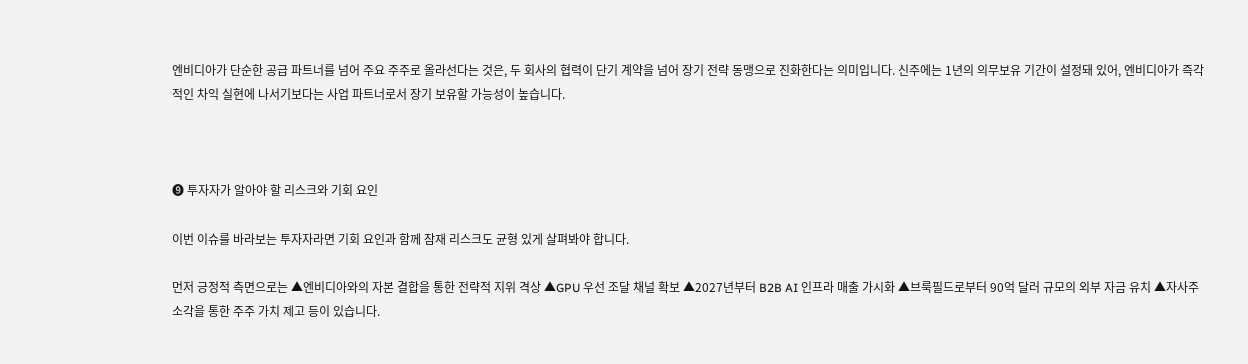엔비디아가 단순한 공급 파트너를 넘어 주요 주주로 올라선다는 것은, 두 회사의 협력이 단기 계약을 넘어 장기 전략 동맹으로 진화한다는 의미입니다. 신주에는 1년의 의무보유 기간이 설정돼 있어, 엔비디아가 즉각적인 차익 실현에 나서기보다는 사업 파트너로서 장기 보유할 가능성이 높습니다.



❾ 투자자가 알아야 할 리스크와 기회 요인

이번 이슈를 바라보는 투자자라면 기회 요인과 함께 잠재 리스크도 균형 있게 살펴봐야 합니다.

먼저 긍정적 측면으로는 ▲엔비디아와의 자본 결합을 통한 전략적 지위 격상 ▲GPU 우선 조달 채널 확보 ▲2027년부터 B2B AI 인프라 매출 가시화 ▲브룩필드로부터 90억 달러 규모의 외부 자금 유치 ▲자사주 소각을 통한 주주 가치 제고 등이 있습니다.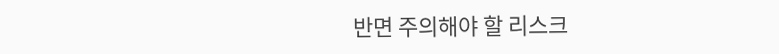반면 주의해야 할 리스크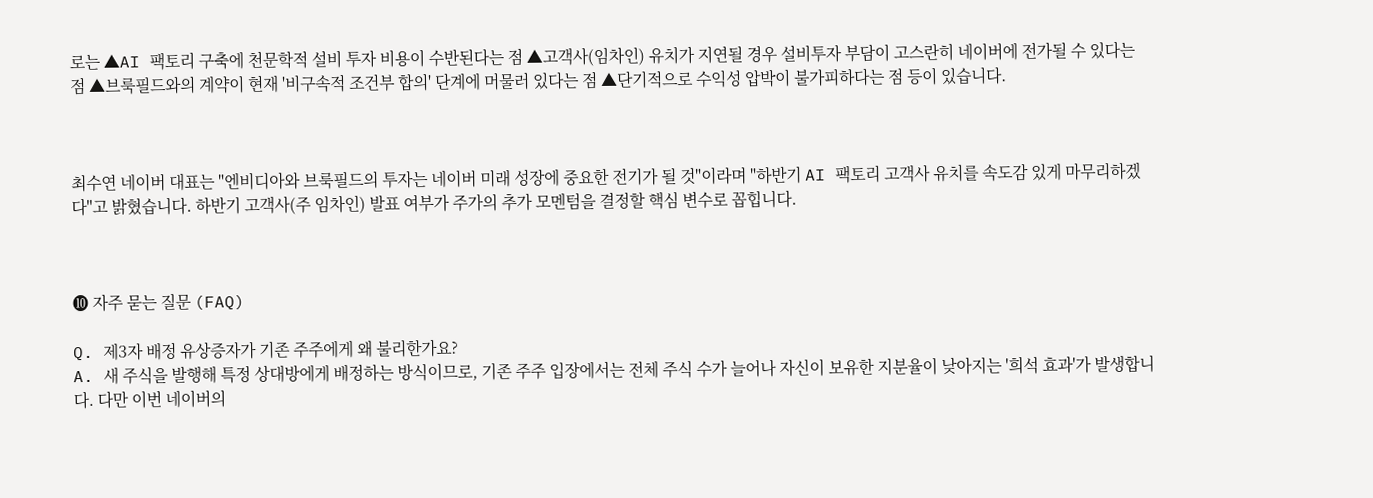로는 ▲AI 팩토리 구축에 천문학적 설비 투자 비용이 수반된다는 점 ▲고객사(임차인) 유치가 지연될 경우 설비투자 부담이 고스란히 네이버에 전가될 수 있다는 점 ▲브룩필드와의 계약이 현재 '비구속적 조건부 합의' 단계에 머물러 있다는 점 ▲단기적으로 수익성 압박이 불가피하다는 점 등이 있습니다.



최수연 네이버 대표는 "엔비디아와 브룩필드의 투자는 네이버 미래 성장에 중요한 전기가 될 것"이라며 "하반기 AI 팩토리 고객사 유치를 속도감 있게 마무리하겠다"고 밝혔습니다. 하반기 고객사(주 임차인) 발표 여부가 주가의 추가 모멘텀을 결정할 핵심 변수로 꼽힙니다.



❿ 자주 묻는 질문 (FAQ)

Q. 제3자 배정 유상증자가 기존 주주에게 왜 불리한가요?
A. 새 주식을 발행해 특정 상대방에게 배정하는 방식이므로, 기존 주주 입장에서는 전체 주식 수가 늘어나 자신이 보유한 지분율이 낮아지는 '희석 효과'가 발생합니다. 다만 이번 네이버의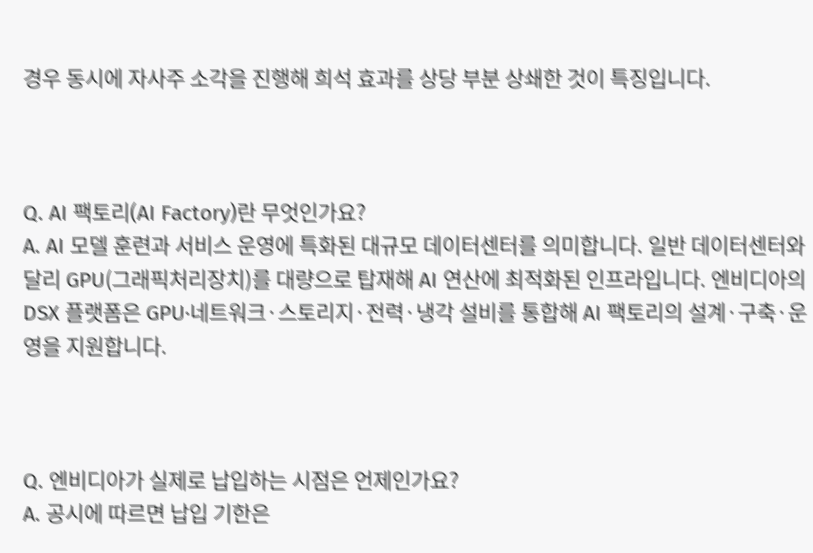경우 동시에 자사주 소각을 진행해 희석 효과를 상당 부분 상쇄한 것이 특징입니다.



Q. AI 팩토리(AI Factory)란 무엇인가요?
A. AI 모델 훈련과 서비스 운영에 특화된 대규모 데이터센터를 의미합니다. 일반 데이터센터와 달리 GPU(그래픽처리장치)를 대량으로 탑재해 AI 연산에 최적화된 인프라입니다. 엔비디아의 DSX 플랫폼은 GPU·네트워크·스토리지·전력·냉각 설비를 통합해 AI 팩토리의 설계·구축·운영을 지원합니다.



Q. 엔비디아가 실제로 납입하는 시점은 언제인가요?
A. 공시에 따르면 납입 기한은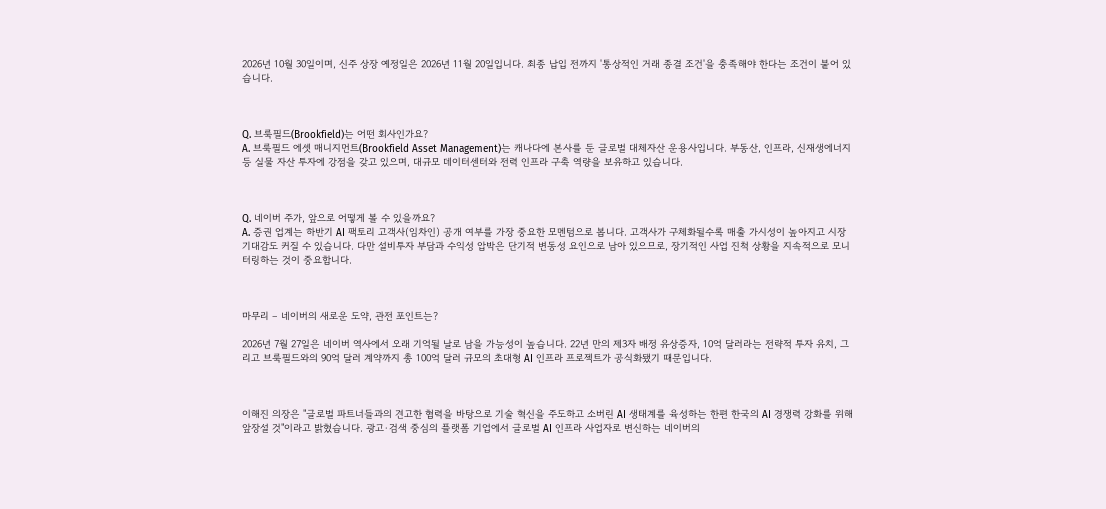2026년 10월 30일이며, 신주 상장 예정일은 2026년 11월 20일입니다. 최종 납입 전까지 '통상적인 거래 종결 조건'을 충족해야 한다는 조건이 붙어 있습니다.



Q. 브룩필드(Brookfield)는 어떤 회사인가요?
A. 브룩필드 에셋 매니지먼트(Brookfield Asset Management)는 캐나다에 본사를 둔 글로벌 대체자산 운용사입니다. 부동산, 인프라, 신재생에너지 등 실물 자산 투자에 강점을 갖고 있으며, 대규모 데이터센터와 전력 인프라 구축 역량을 보유하고 있습니다.



Q. 네이버 주가, 앞으로 어떻게 볼 수 있을까요?
A. 증권 업계는 하반기 AI 팩토리 고객사(임차인) 공개 여부를 가장 중요한 모멘텀으로 봅니다. 고객사가 구체화될수록 매출 가시성이 높아지고 시장 기대감도 커질 수 있습니다. 다만 설비투자 부담과 수익성 압박은 단기적 변동성 요인으로 남아 있으므로, 장기적인 사업 진척 상황을 지속적으로 모니터링하는 것이 중요합니다.



마무리 – 네이버의 새로운 도약, 관전 포인트는?

2026년 7월 27일은 네이버 역사에서 오래 기억될 날로 남을 가능성이 높습니다. 22년 만의 제3자 배정 유상증자, 10억 달러라는 전략적 투자 유치, 그리고 브룩필드와의 90억 달러 계약까지 총 100억 달러 규모의 초대형 AI 인프라 프로젝트가 공식화됐기 때문입니다.



이해진 의장은 "글로벌 파트너들과의 견고한 협력을 바탕으로 기술 혁신을 주도하고 소버린 AI 생태계를 육성하는 한편 한국의 AI 경쟁력 강화를 위해 앞장설 것"이라고 밝혔습니다. 광고·검색 중심의 플랫폼 기업에서 글로벌 AI 인프라 사업자로 변신하는 네이버의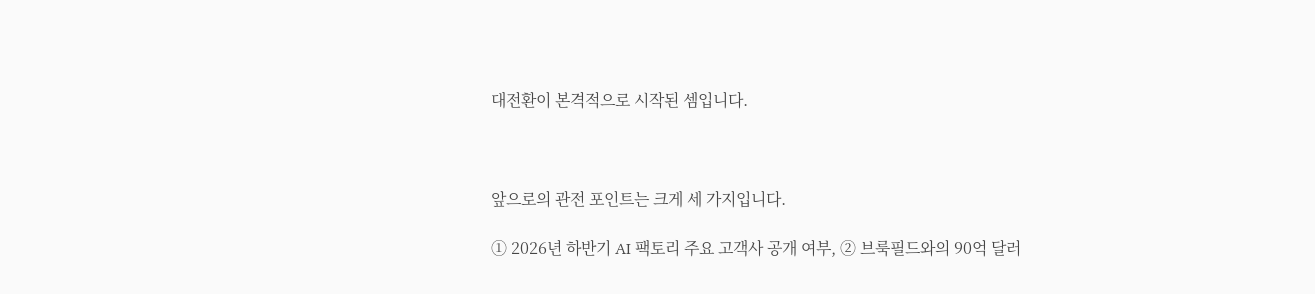대전환이 본격적으로 시작된 셈입니다.



앞으로의 관전 포인트는 크게 세 가지입니다.

① 2026년 하반기 AI 팩토리 주요 고객사 공개 여부, ② 브룩필드와의 90억 달러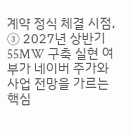계약 정식 체결 시점, ③ 2027년 상반기 55MW 구축 실현 여부가 네이버 주가와 사업 전망을 가르는 핵심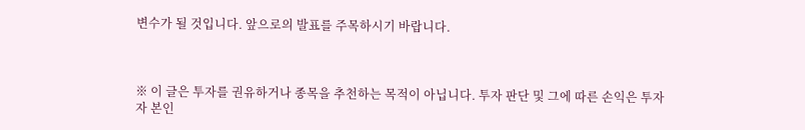변수가 될 것입니다. 앞으로의 발표를 주목하시기 바랍니다.



※ 이 글은 투자를 권유하거나 종목을 추천하는 목적이 아닙니다. 투자 판단 및 그에 따른 손익은 투자자 본인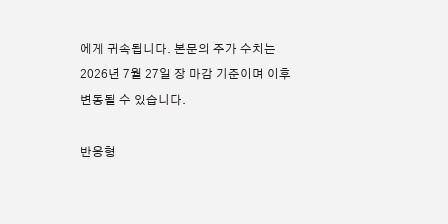에게 귀속됩니다. 본문의 주가 수치는 2026년 7월 27일 장 마감 기준이며 이후 변동될 수 있습니다.

반응형